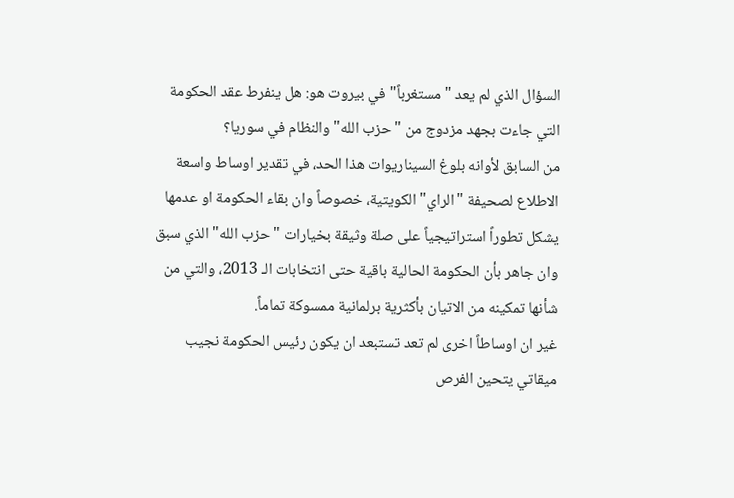السؤال الذي لم يعد "مستغرباً" في بيروت هو: هل ينفرط عقد الحكومة التي جاءت بجهد مزدوج من "حزب الله" والنظام في سوريا؟
من السابق لأوانه بلوغ السيناريوات هذا الحد، في تقدير اوساط واسعة الاطلاع لصحيفة "الراي" الكويتية، خصوصاً وان بقاء الحكومة او عدمها يشكل تطوراً استراتيجياً على صلة وثيقة بخيارات "حزب الله" الذي سبق وان جاهر بأن الحكومة الحالية باقية حتى انتخابات الـ 2013، والتي من شأنها تمكينه من الاتيان بأكثرية برلمانية ممسوكة تماماً.
غير ان اوساطاً اخرى لم تعد تستبعد ان يكون رئيس الحكومة نجيب ميقاتي يتحين الفرص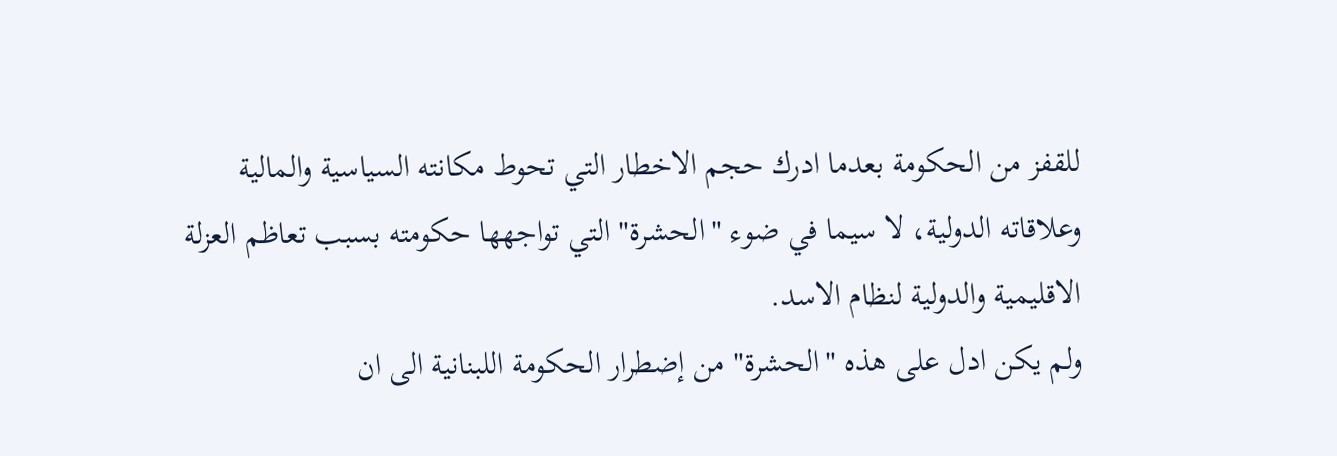للقفز من الحكومة بعدما ادرك حجم الاخطار التي تحوط مكانته السياسية والمالية وعلاقاته الدولية، لا سيما في ضوء "الحشرة" التي تواجهها حكومته بسبب تعاظم العزلة الاقليمية والدولية لنظام الاسد.
ولم يكن ادل على هذه "الحشرة" من إضطرار الحكومة اللبنانية الى ان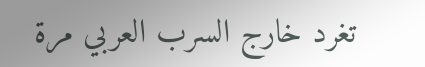تغرد خارج السرب العربي مرة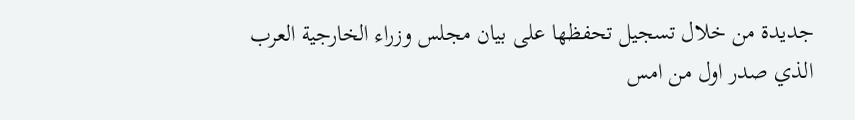جديدة من خلال تسجيل تحفظها على بيان مجلس وزراء الخارجية العرب الذي صدر اول من امس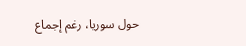حول سوريا، رغم إجماع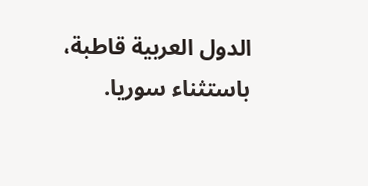الدول العربية قاطبة، باستثناء سوريا.